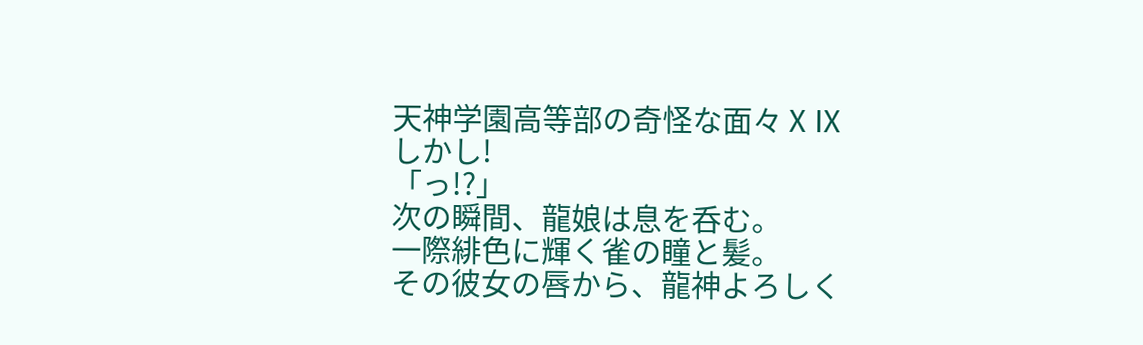天神学園高等部の奇怪な面々ⅩⅨ
しかし!
「っ!?」
次の瞬間、龍娘は息を呑む。
一際緋色に輝く雀の瞳と髪。
その彼女の唇から、龍神よろしく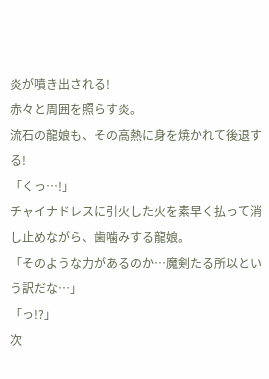炎が噴き出される!
赤々と周囲を照らす炎。
流石の龍娘も、その高熱に身を焼かれて後退する!
「くっ…!」
チャイナドレスに引火した火を素早く払って消し止めながら、歯噛みする龍娘。
「そのような力があるのか…魔剣たる所以という訳だな…」
「っ!?」
次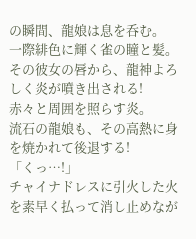の瞬間、龍娘は息を呑む。
一際緋色に輝く雀の瞳と髪。
その彼女の唇から、龍神よろしく炎が噴き出される!
赤々と周囲を照らす炎。
流石の龍娘も、その高熱に身を焼かれて後退する!
「くっ…!」
チャイナドレスに引火した火を素早く払って消し止めなが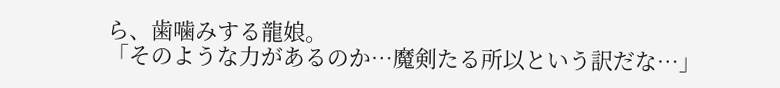ら、歯噛みする龍娘。
「そのような力があるのか…魔剣たる所以という訳だな…」